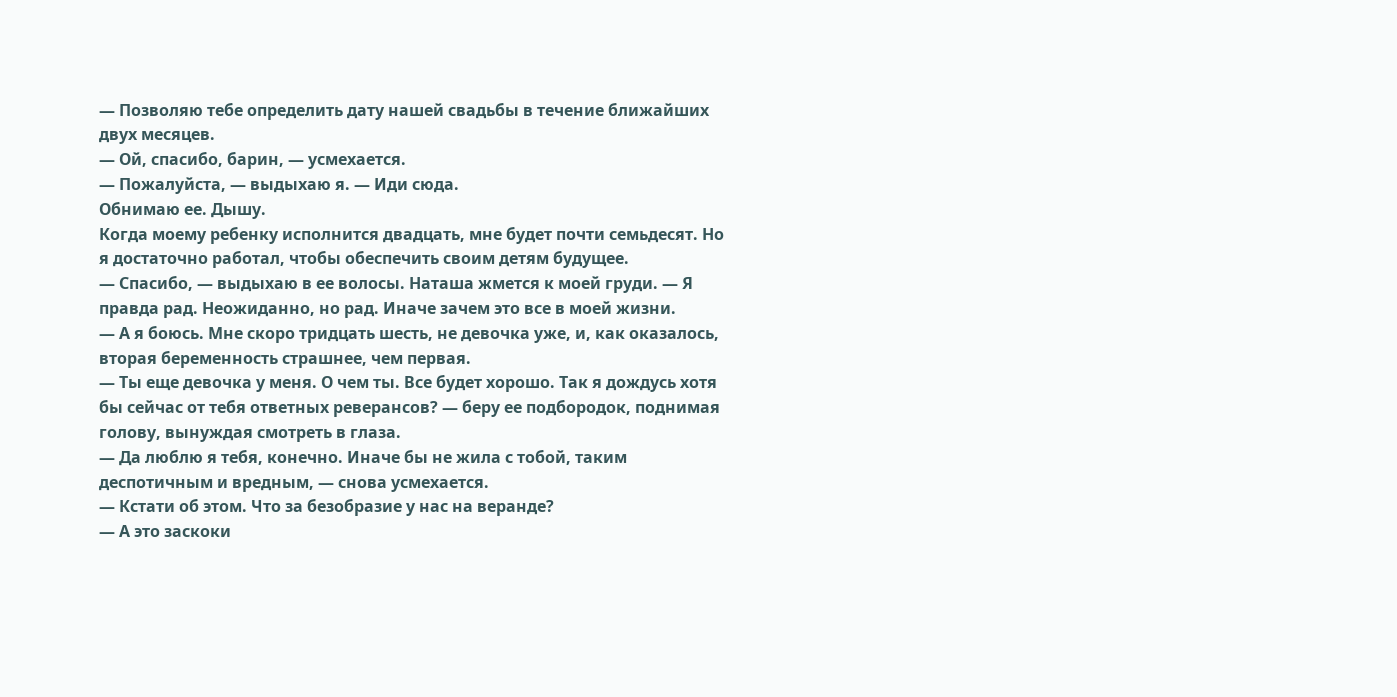— Позволяю тебе определить дату нашей свадьбы в течение ближайших двух месяцев.
— Ой, спасибо, барин, — усмехается.
— Пожалуйста, — выдыхаю я. — Иди сюда.
Обнимаю ее. Дышу.
Когда моему ребенку исполнится двадцать, мне будет почти семьдесят. Но я достаточно работал, чтобы обеспечить своим детям будущее.
— Спасибо, — выдыхаю в ее волосы. Наташа жмется к моей груди. — Я правда рад. Неожиданно, но рад. Иначе зачем это все в моей жизни.
— А я боюсь. Мне скоро тридцать шесть, не девочка уже, и, как оказалось, вторая беременность страшнее, чем первая.
— Ты еще девочка у меня. О чем ты. Все будет хорошо. Так я дождусь хотя бы сейчас от тебя ответных реверансов? — беру ее подбородок, поднимая голову, вынуждая смотреть в глаза.
— Да люблю я тебя, конечно. Иначе бы не жила с тобой, таким деспотичным и вредным, — снова усмехается.
— Кстати об этом. Что за безобразие у нас на веранде?
— А это заскоки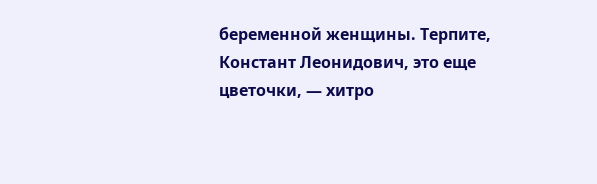беременной женщины. Терпите, Констант Леонидович, это еще цветочки, — хитро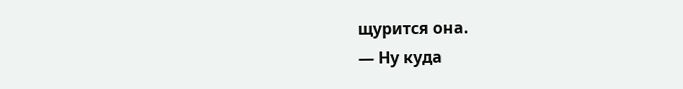щурится она.
— Ну куда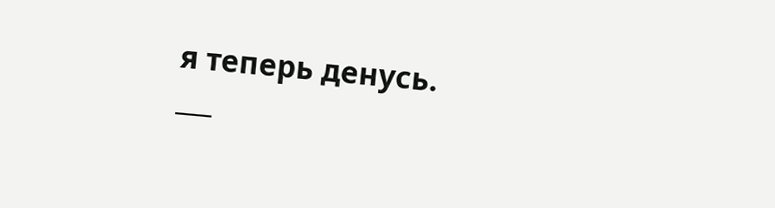я теперь денусь.
___